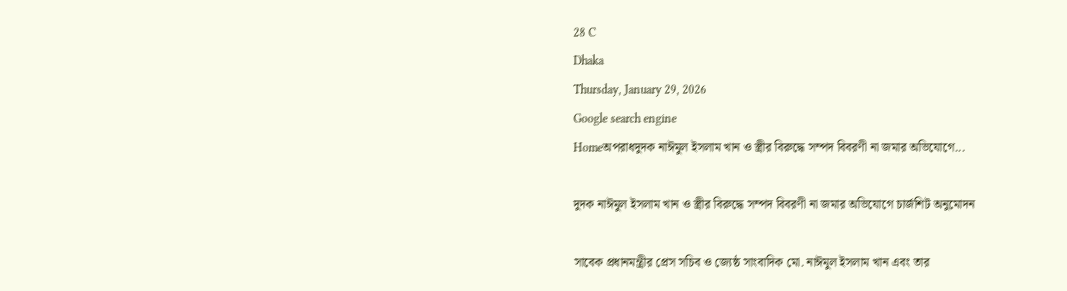28 C
Dhaka
Thursday, January 29, 2026
Google search engine
Homeঅপরাধদুদক নাঈমুল ইসলাম খান ও স্ত্রীর বিরুদ্ধে সম্পদ বিবরণী না জমার অভিযোগে...

দুদক নাঈমুল ইসলাম খান ও স্ত্রীর বিরুদ্ধে সম্পদ বিবরণী না জমার অভিযোগে চার্জশিট অনুমোদন

সাবেক প্রধানমন্ত্রীর প্রেস সচিব ও জ্যেষ্ঠ সাংবাদিক মো. নাঈমুল ইসলাম খান এবং তার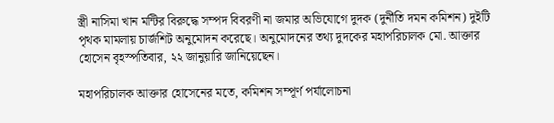স্ত্রী নাসিমা খান মন্টির বিরুদ্ধে সম্পদ বিবরণী না জমার অভিযোগে দুদক (দুর্নীতি দমন কমিশন) দুইটি পৃথক মামলায় চার্জশিট অনুমোদন করেছে। অনুমোদনের তথ্য দুদকের মহাপরিচালক মো. আক্তার হোসেন বৃহস্পতিবার, ২২ জানুয়ারি জানিয়েছেন।

মহাপরিচালক আক্তার হোসেনের মতে, কমিশন সম্পূর্ণ পর্যালোচনা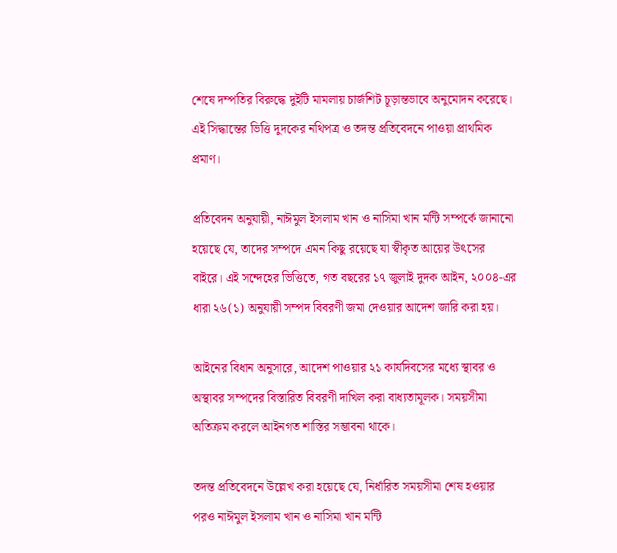শেষে দম্পতির বিরুদ্ধে দুইটি মামলায় চার্জশিট চূড়ান্তভাবে অনুমোদন করেছে। এই সিদ্ধান্তের ভিত্তি দুদকের নথিপত্র ও তদন্ত প্রতিবেদনে পাওয়া প্রাথমিক প্রমাণ।

প্রতিবেদন অনুযায়ী, নাঈমুল ইসলাম খান ও নাসিমা খান মন্টি সম্পর্কে জানানো হয়েছে যে, তাদের সম্পদে এমন কিছু রয়েছে যা স্বীকৃত আয়ের উৎসের বাইরে। এই সন্দেহের ভিত্তিতে, গত বছরের ১৭ জুলাই দুদক আইন, ২০০৪-এর ধারা ২৬(১) অনুযায়ী সম্পদ বিবরণী জমা দেওয়ার আদেশ জারি করা হয়।

আইনের বিধান অনুসারে, আদেশ পাওয়ার ২১ কার্যদিবসের মধ্যে স্থাবর ও অস্থাবর সম্পদের বিস্তারিত বিবরণী দাখিল করা বাধ্যতামূলক। সময়সীমা অতিক্রম করলে আইনগত শাস্তির সম্ভাবনা থাকে।

তদন্ত প্রতিবেদনে উল্লেখ করা হয়েছে যে, নির্ধারিত সময়সীমা শেষ হওয়ার পরও নাঈমুল ইসলাম খান ও নাসিমা খান মন্টি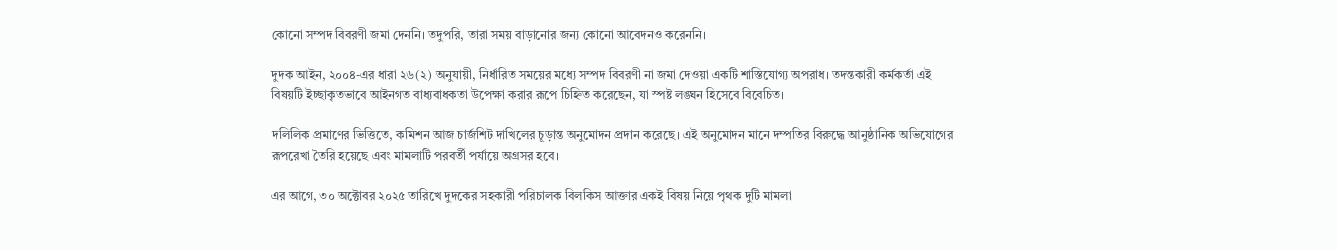কোনো সম্পদ বিবরণী জমা দেননি। তদুপরি, তারা সময় বাড়ানোর জন্য কোনো আবেদনও করেননি।

দুদক আইন, ২০০৪-এর ধারা ২৬(২) অনুযায়ী, নির্ধারিত সময়ের মধ্যে সম্পদ বিবরণী না জমা দেওয়া একটি শাস্তিযোগ্য অপরাধ। তদন্তকারী কর্মকর্তা এই বিষয়টি ইচ্ছাকৃতভাবে আইনগত বাধ্যবাধকতা উপেক্ষা করার রূপে চিহ্নিত করেছেন, যা স্পষ্ট লঙ্ঘন হিসেবে বিবেচিত।

দলিলিক প্রমাণের ভিত্তিতে, কমিশন আজ চার্জশিট দাখিলের চূড়ান্ত অনুমোদন প্রদান করেছে। এই অনুমোদন মানে দম্পতির বিরুদ্ধে আনুষ্ঠানিক অভিযোগের রূপরেখা তৈরি হয়েছে এবং মামলাটি পরবর্তী পর্যায়ে অগ্রসর হবে।

এর আগে, ৩০ অক্টোবর ২০২৫ তারিখে দুদকের সহকারী পরিচালক বিলকিস আক্তার একই বিষয় নিয়ে পৃথক দুটি মামলা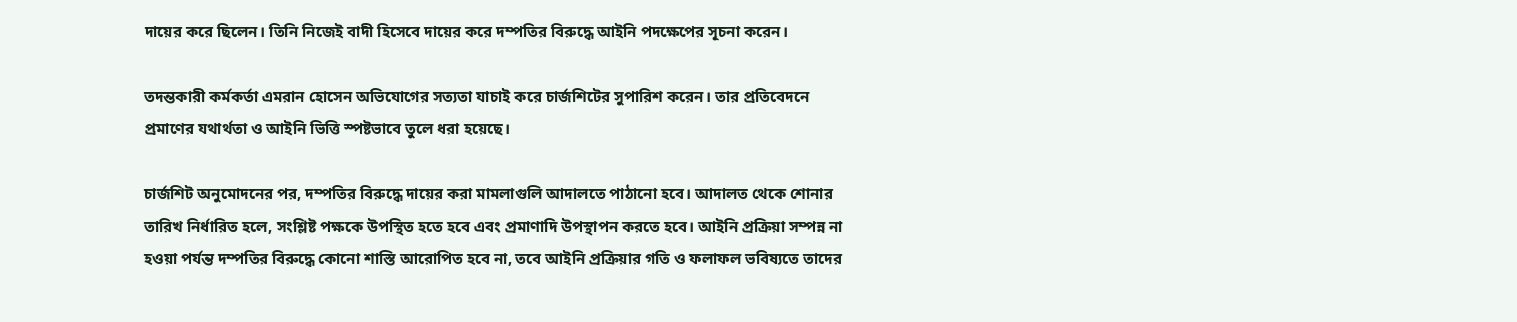দায়ের করে ছিলেন। তিনি নিজেই বাদী হিসেবে দায়ের করে দম্পতির বিরুদ্ধে আইনি পদক্ষেপের সূচনা করেন।

তদন্তকারী কর্মকর্তা এমরান হোসেন অভিযোগের সত্যতা যাচাই করে চার্জশিটের সুপারিশ করেন। তার প্রতিবেদনে প্রমাণের যথার্থতা ও আইনি ভিত্তি স্পষ্টভাবে তুলে ধরা হয়েছে।

চার্জশিট অনুমোদনের পর, দম্পতির বিরুদ্ধে দায়ের করা মামলাগুলি আদালতে পাঠানো হবে। আদালত থেকে শোনার তারিখ নির্ধারিত হলে, সংশ্লিষ্ট পক্ষকে উপস্থিত হতে হবে এবং প্রমাণাদি উপস্থাপন করতে হবে। আইনি প্রক্রিয়া সম্পন্ন না হওয়া পর্যন্ত দম্পতির বিরুদ্ধে কোনো শাস্তি আরোপিত হবে না, তবে আইনি প্রক্রিয়ার গতি ও ফলাফল ভবিষ্যতে তাদের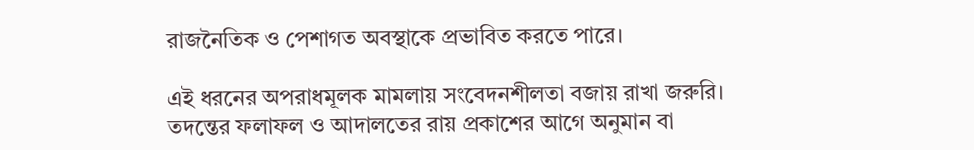রাজনৈতিক ও পেশাগত অবস্থাকে প্রভাবিত করতে পারে।

এই ধরনের অপরাধমূলক মামলায় সংবেদনশীলতা বজায় রাখা জরুরি। তদন্তের ফলাফল ও আদালতের রায় প্রকাশের আগে অনুমান বা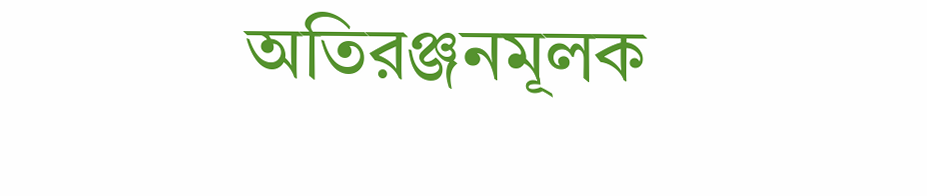অতিরঞ্জনমূলক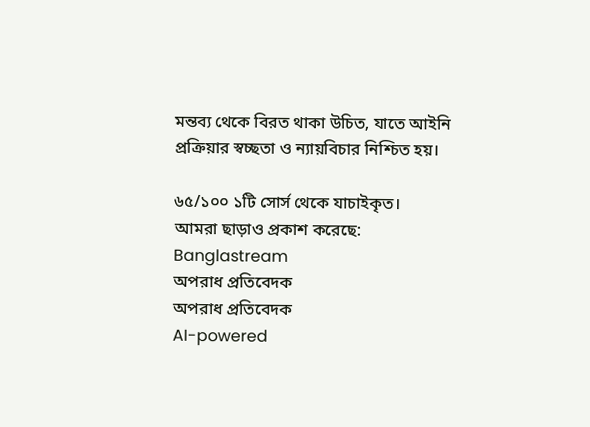মন্তব্য থেকে বিরত থাকা উচিত, যাতে আইনি প্রক্রিয়ার স্বচ্ছতা ও ন্যায়বিচার নিশ্চিত হয়।

৬৫/১০০ ১টি সোর্স থেকে যাচাইকৃত।
আমরা ছাড়াও প্রকাশ করেছে: Banglastream
অপরাধ প্রতিবেদক
অপরাধ প্রতিবেদক
AI-powered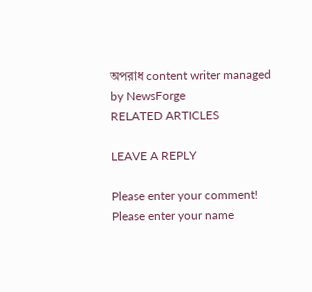অপরাধ content writer managed by NewsForge
RELATED ARTICLES

LEAVE A REPLY

Please enter your comment!
Please enter your name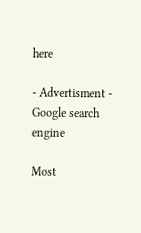here

- Advertisment -
Google search engine

Most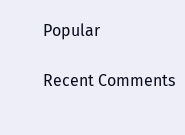Popular

Recent Comments